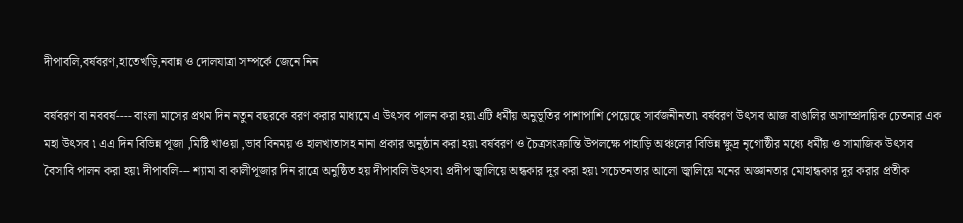দীপাবলি,বর্ষবরণ,হাতেখড়ি,নবান্ন ও দোলযাত্রা সম্পর্কে জেনে নিন

বর্ষবরণ বা নববর্ষ---- বাংলা মাসের প্রথম দিন নতুন বছরকে বরণ করার মাধ্যমে এ উৎসব পালন করা হয়৷এটি ধর্মীয় অনুভূতির পাশাপাশি পেয়েছে সার্বজনীনতা৷ বর্ষবরণ উৎসব আজ বাঙালির অসাম্প্রদায়িক চেতনার এক মহা উৎসব ৷ এএ দিন বিভিন্ন পূজা ,মিষ্টি খাওয়া ,ভাব বিনময় ও হালখাতাসহ নানা প্রকার অনুষ্ঠান করা হয়৷ বর্ষবরণ ও চৈত্রসংক্রান্তি উপলক্ষে পাহাড়ি অঞ্চলের বিভিন্ন ক্ষুদ্র নৃগোষ্ঠীর মধ্যে ধর্মীয় ও সামাজিক উৎসব বৈসাবি পালন করা হয়৷ দীপাবলি--- শ্যামা বা কালীপূজার দিন রাত্রে অনুষ্ঠিত হয় দীপাবলি উৎসব৷ প্রদীপ জ্বালিয়ে অন্ধকার দূর করা হয়৷ সচেতনতার আলো জ্বালিয়ে মনের অজ্ঞানতার মোহান্ধকার দূর করার প্রতীক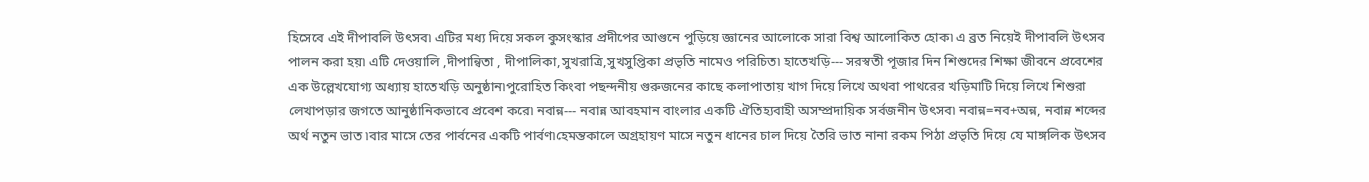হিসেবে এই দীপাবলি উৎসব৷ এটির মধ্য দিয়ে সকল কুসংস্কার প্রদীপের আগুনে পুড়িয়ে জ্ঞানের আলোকে সারা বিশ্ব আলোকিত হোক৷ এ ব্রত নিয়েই দীপাবলি উৎসব পালন করা হয়৷ এটি দেওয়ালি ,দীপান্বিতা , দীপালিকা,সুখরাত্রি,সুখসুপ্তিকা প্রভৃতি নামেও পরিচিত৷ হাতেখড়ি--- সরস্বতী পূজার দিন শিশুদের শিক্ষা জীবনে প্রবেশের এক উল্লেখযোগ্য অধ্যায় হাতেখড়ি অনুষ্ঠান৷পুরোহিত কিংবা পছন্দনীয় গুরুজনের কাছে কলাপাতায় খাগ দিয়ে লিখে অথবা পাথরের খড়িমাটি দিয়ে লিখে শিশুরা লেখাপড়ার জগতে আনুষ্ঠানিকভাবে প্রবেশ করে৷ নবান্ন--- নবান্ন আবহমান বাংলার একটি ঐতিহ্যবাহী অসম্প্রদায়িক সর্বজনীন উৎসব৷ নবান্ন=নব+অন্ন, নবান্ন শব্দের অর্থ নতুন ভাত ৷বার মাসে তের পার্বনের একটি পার্বণ৷হেমন্তকালে অগ্রহায়ণ মাসে নতুন ধানের চাল দিয়ে তৈরি ভাত নানা রকম পিঠা প্রভৃতি দিয়ে যে মাঙ্গলিক উৎসব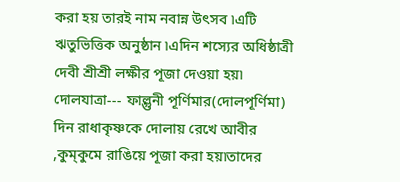করা হয় তারই নাম নবান্ন উৎসব ৷এটি ঋতুভিত্তিক অনুষ্ঠান ৷এদিন শস্যের অধিষ্ঠাত্রী দেবী শ্রীশ্রী লক্ষীর পূজা দেওয়া হয়৷ দোলযাত্রা--- ফাল্গুনী পূর্ণিমার(দোলপূর্ণিমা) দিন রাধাকৃষ্ণকে দোলায় রেখে আবীর ,কুম্কুমে রাঙিয়ে পূজা করা হয়৷তাদের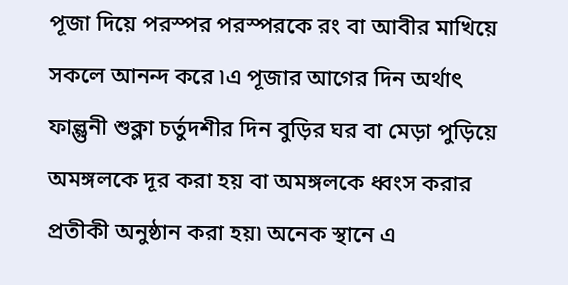পূজা দিয়ে পরস্পর পরস্পরকে রং বা আবীর মাখিয়ে সকলে আনন্দ করে ৷এ পূজার আগের দিন অর্থাৎ ফাল্গুনী শুক্লা চর্তুদশীর দিন বুড়ির ঘর বা মেড়া পুড়িয়ে অমঙ্গলকে দূর করা হয় বা অমঙ্গলকে ধ্বংস করার প্রতীকী অনুষ্ঠান করা হয়৷ অনেক স্থানে এ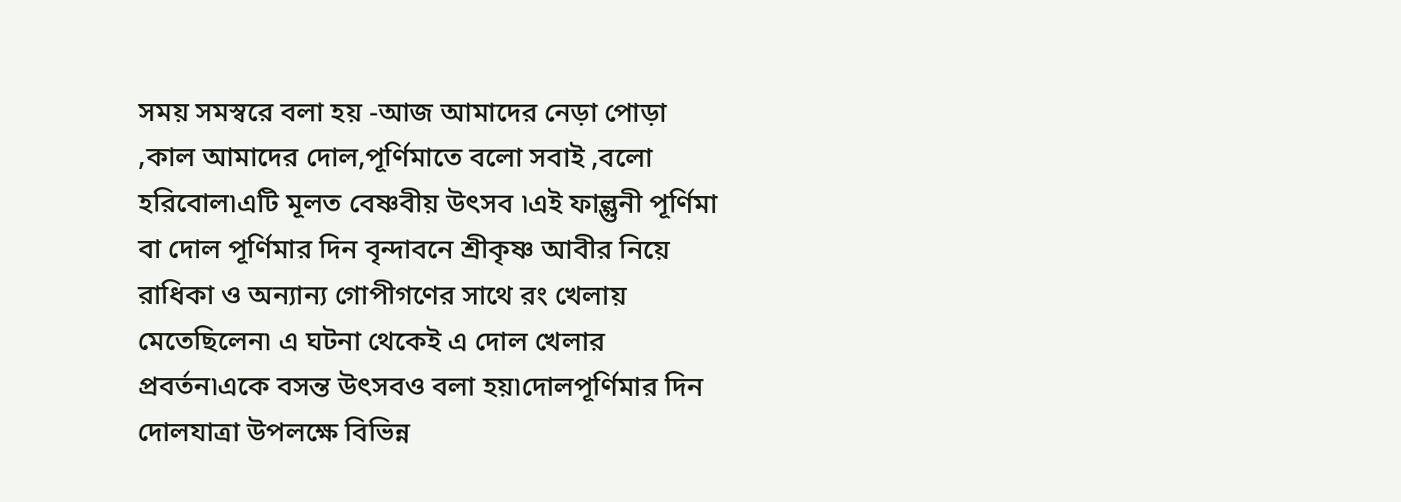সময় সমস্বরে বলা হয় -আজ আমাদের নেড়া পোড়া ,কাল আমাদের দোল,পূর্ণিমাতে বলো সবাই ,বলো হরিবোল৷এটি মূলত বেষ্ণবীয় উৎসব ৷এই ফাল্গুনী পূর্ণিমা বা দোল পূর্ণিমার দিন বৃন্দাবনে শ্রীকৃষ্ণ আবীর নিয়ে রাধিকা ও অন্যান্য গোপীগণের সাথে রং খেলায় মেতেছিলেন৷ এ ঘটনা থেকেই এ দোল খেলার প্রবর্তন৷একে বসন্ত উৎসবও বলা হয়৷দোলপূর্ণিমার দিন দোলযাত্রা উপলক্ষে বিভিন্ন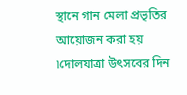স্থানে গান মেলা প্রভৃতির আয়োজন করা হয় ৷দোলযাত্রা উৎসবের দিন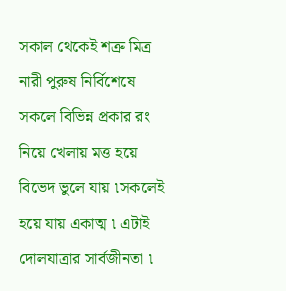সকাল থেকেই শত্রু মিত্র নারী পুরুষ নির্বিশেষে সকলে বিভিন্ন প্রকার রং নিয়ে খেলায় মত্ত হয়ে বিভেদ ভুলে যায় ৷সকলেই হয়ে যায় একাত্ম ৷ এটাই দোলযাত্রার সার্বজীনতা ৷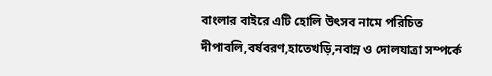বাংলার বাইরে এটি হোলি উৎসব নামে পরিচিত
দীপাবলি,বর্ষবরণ,হাতেখড়ি,নবান্ন ও দোলযাত্রা সম্পর্কে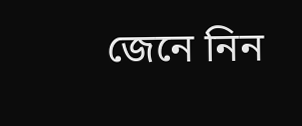জেনে নিন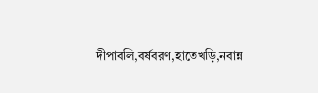দীপাবলি,বর্ষবরণ,হাতেখড়ি,নবান্ন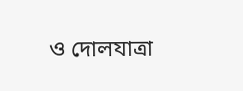ও দোলযাত্রা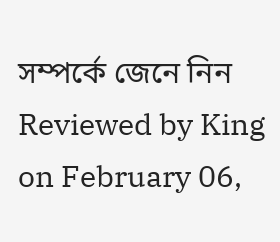সম্পর্কে জেনে নিন Reviewed by King on February 06,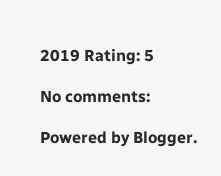2019 Rating: 5

No comments:

Powered by Blogger.